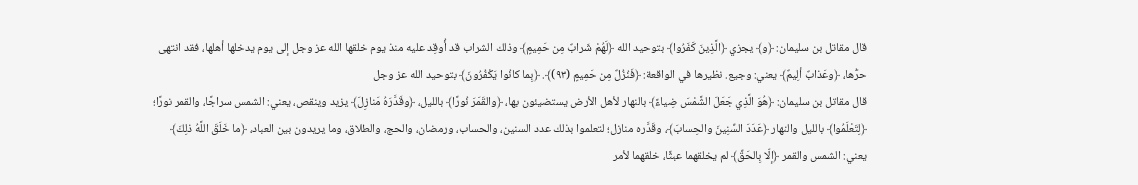قال مقاتل بن سليمان: ﴿و﴾ يجزي ﴿الَّذِينَ كَفَرُوا﴾ بتوحيد الله ﴿لَهُمْ شَرابٌ مِن حَمِيمٍ﴾ وذلك الشراب قد أُوقِد عليه منذ يوم خلقها الله عز وجل إلى يوم يدخلها أهلها، فقد انتهى حرُّها، ﴿وعَذابٌ ألِيمٌ﴾ يعني: وجيع. نظيرها في الواقعة: ﴿فَنُزُلٌ مِن حَمِيمٍ (٩٣)﴾. ﴿بِما كانُوا يَكْفُرُونَ﴾ بتوحيد الله عز وجل
قال مقاتل بن سليمان: ﴿هُوَ الَّذِي جَعَلَ الشَّمْسَ ضِياءً﴾ بالنهار لأهل الأرض يستضيئون بها، ﴿والقَمَرَ نُورًا﴾ بالليل، ﴿وقَدَّرَهُ مَنازِلَ﴾ يزيد وينقص، يعني: الشمس سراجًا، والقمر نورًا؛ ﴿لِتَعْلَمُوا﴾ بالليل والنهار ﴿عَدَدَ السِّنِينَ والحِسابَ﴾، وقَدَّره منازل؛ لتعلموا بذلك عدد السنين، والحساب، ورمضان، والحج، والطلاق، وما يريدون بين العباد، ﴿ما خَلَقَ اللَّهُ ذلِكَ﴾ يعني: الشمس والقمر ﴿إلّا بِالحَقِّ﴾ لم يخلقهما عبثًا، خلقهما لأمر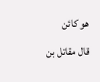هو كائن
قال مقاتل بن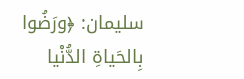سليمان: ﴿ورَضُوا بِالحَياةِ الدُّنْيا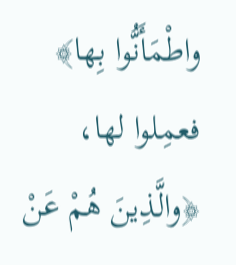واطْمَأَنُّوا بِها﴾ فعمِلوا لها، ﴿والَّذِينَ هُمْ عَنْ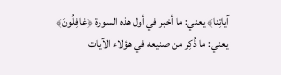آياتِنا﴾ يعني: ما أخبر في أول هذه السورة ﴿غافِلُونَ﴾ يعني: ما ذُكِر من صنيعه في هؤلاء الآيات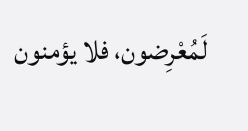لَمُعْرِضون، فلا يؤمنون